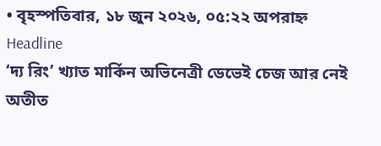• বৃহস্পতিবার, ১৮ জুন ২০২৬, ০৫:২২ অপরাহ্ন
Headline
‘দ্য রিং’ খ্যাত মার্কিন অভিনেত্রী ডেভেই চেজ আর নেই অতীত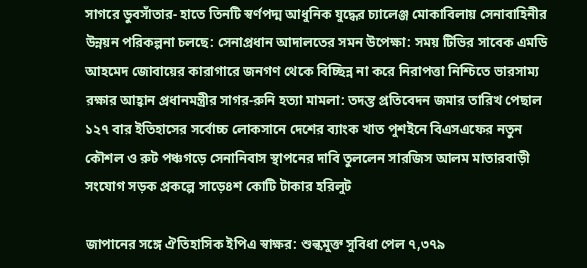সাগরে ডুবসাঁতার- হাতে তিনটি স্বর্ণপদ্ম আধুনিক যুদ্ধের চ্যালেঞ্জ মোকাবিলায় সেনাবাহিনীর উন্নয়ন পরিকল্পনা চলছে: সেনাপ্রধান আদালতের সমন উপেক্ষা: সময় টিভির সাবেক এমডি আহমেদ জোবায়ের কারাগারে জনগণ থেকে বিচ্ছিন্ন না করে নিরাপত্তা নিশ্চিতে ভারসাম্য রক্ষার আহ্বান প্রধানমন্ত্রীর সাগর-রুনি হত্যা মামলা: তদন্ত প্রতিবেদন জমার তারিখ পেছাল ১২৭ বার ইতিহাসের সর্বোচ্চ লোকসানে দেশের ব্যাংক খাত পুশইনে বিএসএফের নতুন কৌশল ও রুট পঞ্চগড়ে সেনানিবাস স্থাপনের দাবি তুললেন সারজিস আলম মাতারবাড়ী সংযোগ সড়ক প্রকল্পে সাড়ে৪শ কোটি টাকার হরিলুট

জাপানের সঙ্গে ঐতিহাসিক ইপিএ স্বাক্ষর: শুল্কমুক্ত সুবিধা পেল ৭,৩৭৯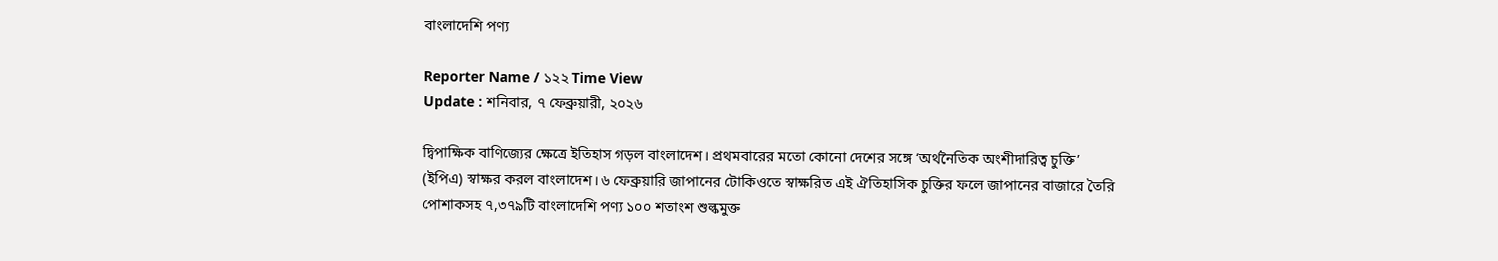বাংলাদেশি পণ্য

Reporter Name / ১২২ Time View
Update : শনিবার, ৭ ফেব্রুয়ারী, ২০২৬

দ্বিপাক্ষিক বাণিজ্যের ক্ষেত্রে ইতিহাস গড়ল বাংলাদেশ। প্রথমবারের মতো কোনো দেশের সঙ্গে ‘অর্থনৈতিক অংশীদারিত্ব চুক্তি’ (ইপিএ) স্বাক্ষর করল বাংলাদেশ। ৬ ফেব্রুয়ারি জাপানের টোকিওতে স্বাক্ষরিত এই ঐতিহাসিক চুক্তির ফলে জাপানের বাজারে তৈরি পোশাকসহ ৭,৩৭৯টি বাংলাদেশি পণ্য ১০০ শতাংশ শুল্কমুক্ত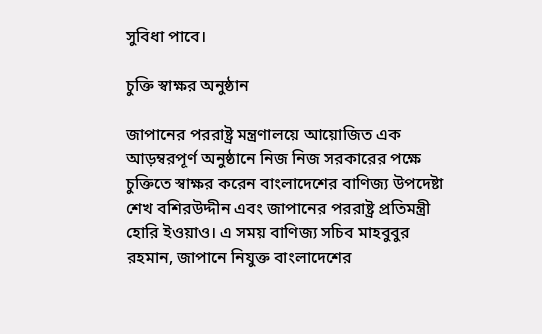সুবিধা পাবে।

চুক্তি স্বাক্ষর অনুষ্ঠান

জাপানের পররাষ্ট্র মন্ত্রণালয়ে আয়োজিত এক আড়ম্বরপূর্ণ অনুষ্ঠানে নিজ নিজ সরকারের পক্ষে চুক্তিতে স্বাক্ষর করেন বাংলাদেশের বাণিজ্য উপদেষ্টা শেখ বশিরউদ্দীন এবং জাপানের পররাষ্ট্র প্রতিমন্ত্রী হোরি ইওয়াও। এ সময় বাণিজ্য সচিব মাহবুবুর রহমান, জাপানে নিযুক্ত বাংলাদেশের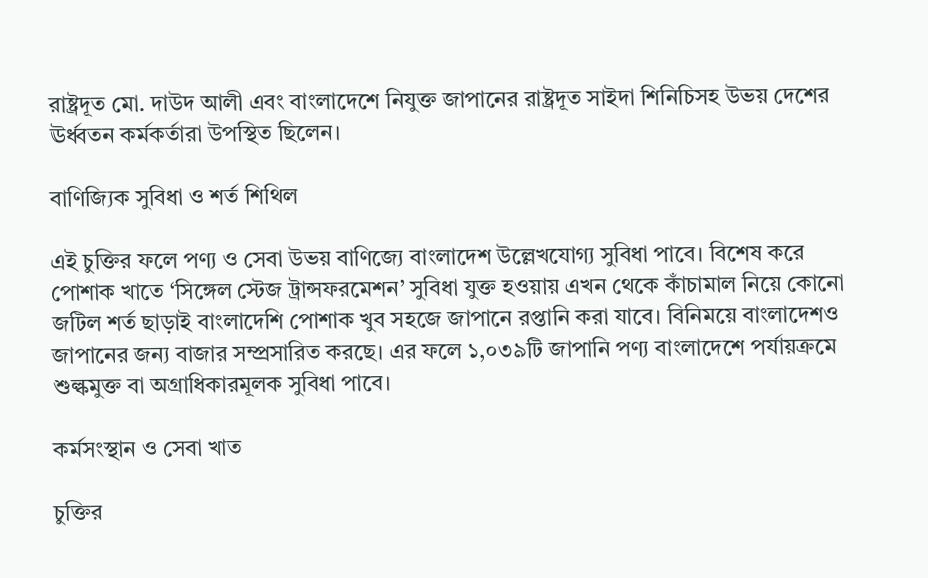রাষ্ট্রদূত মো. দাউদ আলী এবং বাংলাদেশে নিযুক্ত জাপানের রাষ্ট্রদূত সাইদা শিনিচিসহ উভয় দেশের ঊর্ধ্বতন কর্মকর্তারা উপস্থিত ছিলেন।

বাণিজ্যিক সুবিধা ও শর্ত শিথিল

এই চুক্তির ফলে পণ্য ও সেবা উভয় বাণিজ্যে বাংলাদেশ উল্লেখযোগ্য সুবিধা পাবে। বিশেষ করে পোশাক খাতে ‘সিঙ্গেল স্টেজ ট্রান্সফরমেশন’ সুবিধা যুক্ত হওয়ায় এখন থেকে কাঁচামাল নিয়ে কোনো জটিল শর্ত ছাড়াই বাংলাদেশি পোশাক খুব সহজে জাপানে রপ্তানি করা যাবে। বিনিময়ে বাংলাদেশও জাপানের জন্য বাজার সম্প্রসারিত করছে। এর ফলে ১,০৩৯টি জাপানি পণ্য বাংলাদেশে পর্যায়ক্রমে শুল্কমুক্ত বা অগ্রাধিকারমূলক সুবিধা পাবে।

কর্মসংস্থান ও সেবা খাত

চুক্তির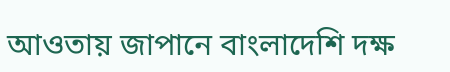আওতায় জাপানে বাংলাদেশি দক্ষ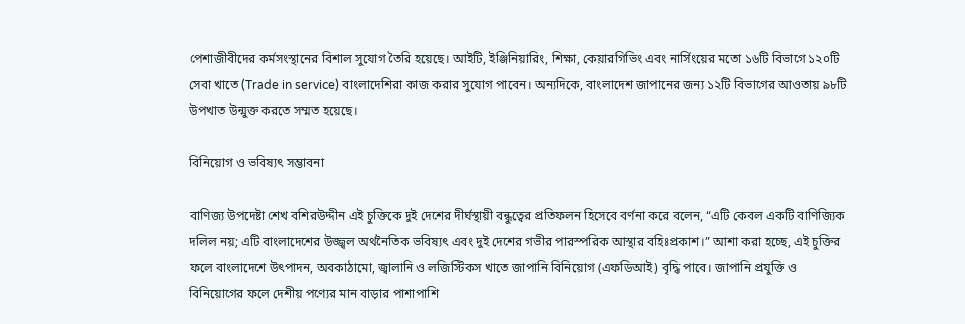পেশাজীবীদের কর্মসংস্থানের বিশাল সুযোগ তৈরি হয়েছে। আইটি, ইঞ্জিনিয়ারিং, শিক্ষা, কেয়ারগিভিং এবং নার্সিংয়ের মতো ১৬টি বিভাগে ১২০টি সেবা খাতে (Trade in service) বাংলাদেশিরা কাজ করার সুযোগ পাবেন। অন্যদিকে, বাংলাদেশ জাপানের জন্য ১২টি বিভাগের আওতায় ৯৮টি উপখাত উন্মুক্ত করতে সম্মত হয়েছে।

বিনিয়োগ ও ভবিষ্যৎ সম্ভাবনা

বাণিজ্য উপদেষ্টা শেখ বশিরউদ্দীন এই চুক্তিকে দুই দেশের দীর্ঘস্থায়ী বন্ধুত্বের প্রতিফলন হিসেবে বর্ণনা করে বলেন, “এটি কেবল একটি বাণিজ্যিক দলিল নয়; এটি বাংলাদেশের উজ্জ্বল অর্থনৈতিক ভবিষ্যৎ এবং দুই দেশের গভীর পারস্পরিক আস্থার বহিঃপ্রকাশ।” আশা করা হচ্ছে, এই চুক্তির ফলে বাংলাদেশে উৎপাদন, অবকাঠামো, জ্বালানি ও লজিস্টিকস খাতে জাপানি বিনিয়োগ (এফডিআই) বৃদ্ধি পাবে। জাপানি প্রযুক্তি ও বিনিয়োগের ফলে দেশীয় পণ্যের মান বাড়ার পাশাপাশি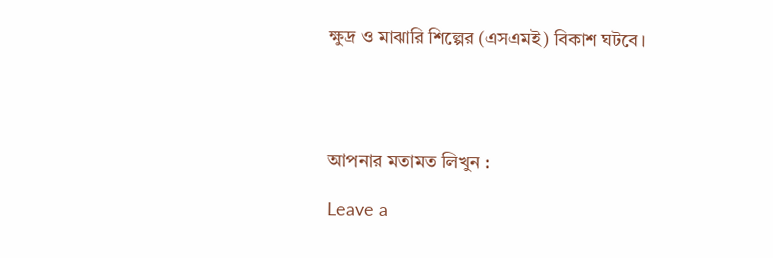ক্ষুদ্র ও মাঝারি শিল্পের (এসএমই) বিকাশ ঘটবে।




আপনার মতামত লিখুন :

Leave a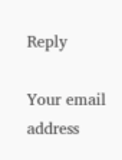Reply

Your email address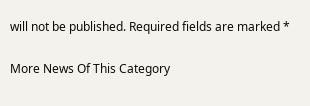will not be published. Required fields are marked *

More News Of This Category